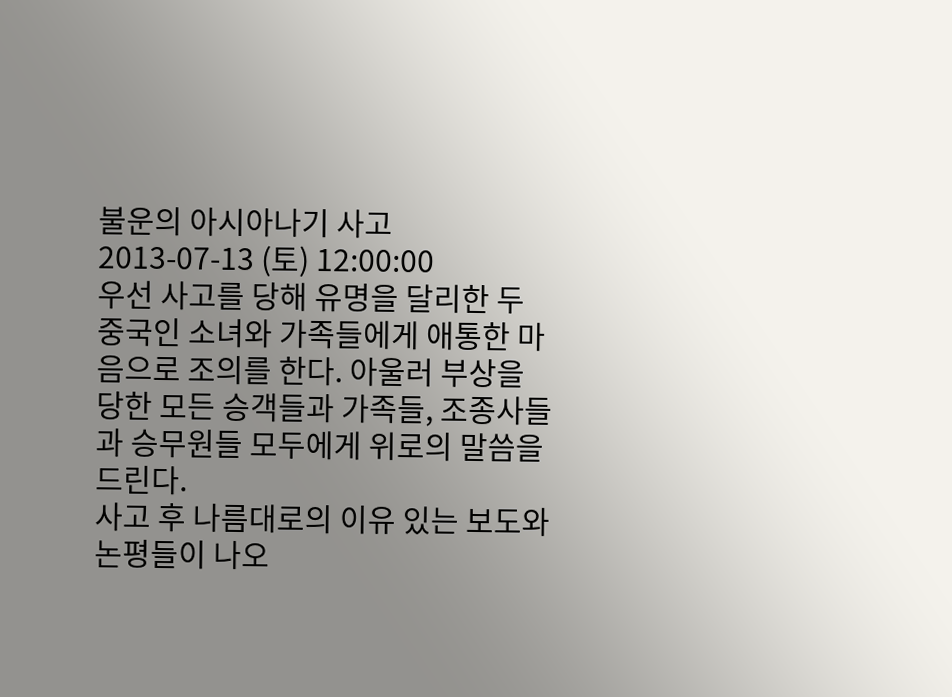불운의 아시아나기 사고
2013-07-13 (토) 12:00:00
우선 사고를 당해 유명을 달리한 두 중국인 소녀와 가족들에게 애통한 마음으로 조의를 한다. 아울러 부상을 당한 모든 승객들과 가족들, 조종사들과 승무원들 모두에게 위로의 말씀을 드린다.
사고 후 나름대로의 이유 있는 보도와 논평들이 나오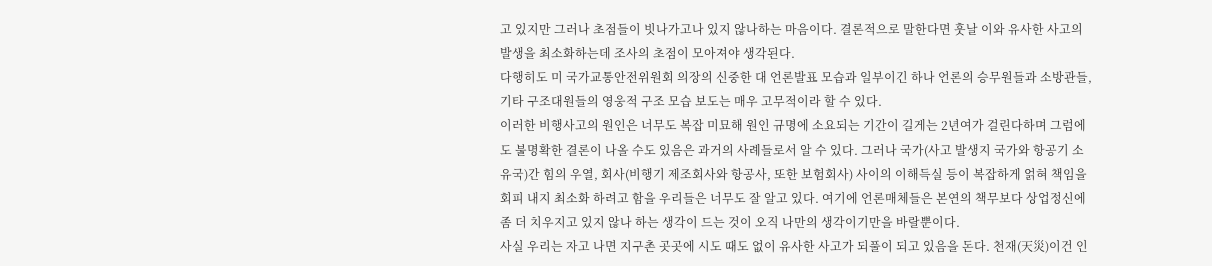고 있지만 그러나 초점들이 빗나가고나 있지 않나하는 마음이다. 결론적으로 말한다면 훗날 이와 유사한 사고의 발생을 최소화하는데 조사의 초점이 모아져야 생각된다.
다행히도 미 국가교통안전위원회 의장의 신중한 대 언론발표 모습과 일부이긴 하나 언론의 승무원들과 소방관들, 기타 구조대원들의 영웅적 구조 모습 보도는 매우 고무적이라 할 수 있다.
이러한 비행사고의 원인은 너무도 복잡 미묘해 원인 규명에 소요되는 기간이 길게는 2년여가 걸린다하며 그럼에도 불명확한 결론이 나올 수도 있음은 과거의 사례들로서 알 수 있다. 그러나 국가(사고 발생지 국가와 항공기 소유국)간 힘의 우열, 회사(비행기 제조회사와 항공사, 또한 보험회사) 사이의 이해득실 등이 복잡하게 얽혀 책임을 회피 내지 최소화 하려고 함을 우리들은 너무도 잘 알고 있다. 여기에 언론매체들은 본연의 책무보다 상업정신에 좀 더 치우지고 있지 않나 하는 생각이 드는 것이 오직 나만의 생각이기만을 바랄뿐이다.
사실 우리는 자고 나면 지구촌 곳곳에 시도 때도 없이 유사한 사고가 되풀이 되고 있음을 돈다. 천재(天災)이건 인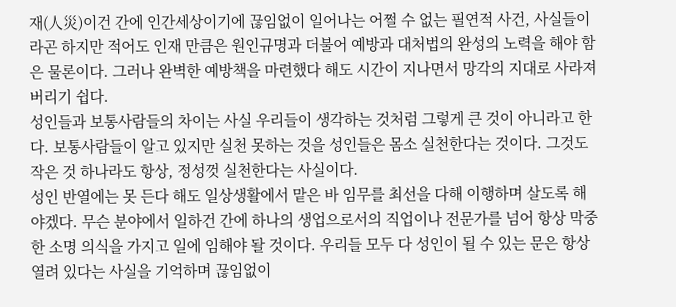재(人災)이건 간에 인간세상이기에 끊임없이 일어나는 어쩔 수 없는 필연적 사건, 사실들이라곤 하지만 적어도 인재 만큼은 원인규명과 더불어 예방과 대처법의 완성의 노력을 해야 함은 물론이다. 그러나 완벽한 예방책을 마련했다 해도 시간이 지나면서 망각의 지대로 사라져 버리기 쉽다.
성인들과 보통사람들의 차이는 사실 우리들이 생각하는 것처럼 그렇게 큰 것이 아니라고 한다. 보통사람들이 알고 있지만 실천 못하는 것을 성인들은 몸소 실천한다는 것이다. 그것도 작은 것 하나라도 항상, 정성껏 실천한다는 사실이다.
성인 반열에는 못 든다 해도 일상생활에서 맡은 바 임무를 최선을 다해 이행하며 살도록 해야겠다. 무슨 분야에서 일하건 간에 하나의 생업으로서의 직업이나 전문가를 넘어 항상 막중한 소명 의식을 가지고 일에 임해야 돨 것이다. 우리들 모두 다 성인이 될 수 있는 문은 항상 열려 있다는 사실을 기억하며 끊임없이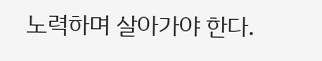노력하며 살아가야 한다.